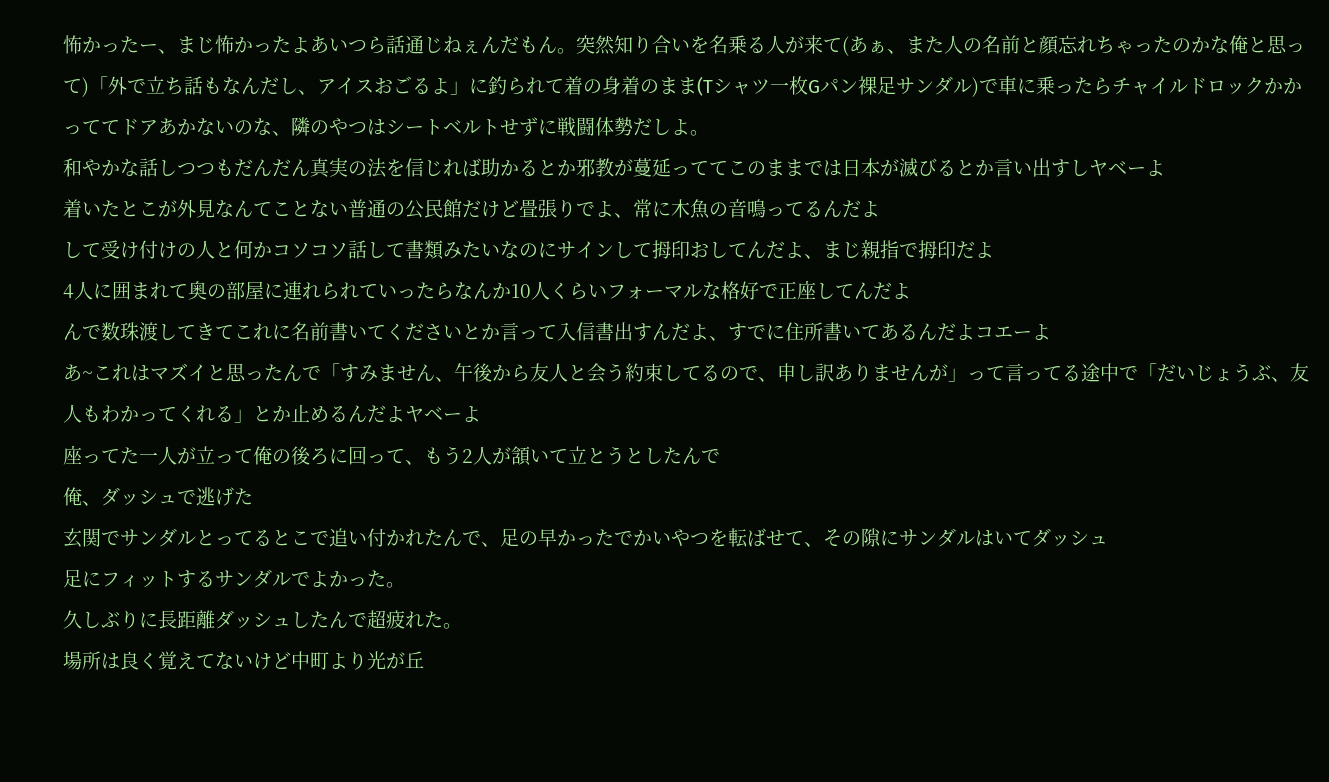怖かったー、まじ怖かったよあいつら話通じねぇんだもん。突然知り合いを名乗る人が来て(あぁ、また人の名前と顔忘れちゃったのかな俺と思って)「外で立ち話もなんだし、アイスおごるよ」に釣られて着の身着のまま(Tシャツ一枚Gパン裸足サンダル)で車に乗ったらチャイルドロックかかっててドアあかないのな、隣のやつはシートベルトせずに戦闘体勢だしよ。
和やかな話しつつもだんだん真実の法を信じれば助かるとか邪教が蔓延っててこのままでは日本が滅びるとか言い出すしヤベーよ
着いたとこが外見なんてことない普通の公民館だけど畳張りでよ、常に木魚の音鳴ってるんだよ
して受け付けの人と何かコソコソ話して書類みたいなのにサインして拇印おしてんだよ、まじ親指で拇印だよ
4人に囲まれて奥の部屋に連れられていったらなんか10人くらいフォーマルな格好で正座してんだよ
んで数珠渡してきてこれに名前書いてくださいとか言って入信書出すんだよ、すでに住所書いてあるんだよコエーよ
あ~これはマズイと思ったんで「すみません、午後から友人と会う約束してるので、申し訳ありませんが」って言ってる途中で「だいじょうぶ、友人もわかってくれる」とか止めるんだよヤベーよ
座ってた一人が立って俺の後ろに回って、もう2人が頷いて立とうとしたんで
俺、ダッシュで逃げた
玄関でサンダルとってるとこで追い付かれたんで、足の早かったでかいやつを転ばせて、その隙にサンダルはいてダッシュ
足にフィットするサンダルでよかった。
久しぶりに長距離ダッシュしたんで超疲れた。
場所は良く覚えてないけど中町より光が丘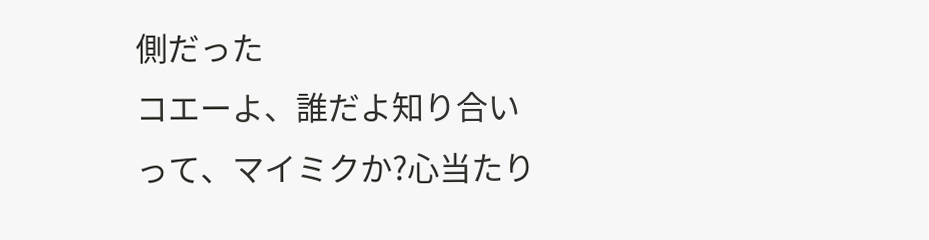側だった
コエーよ、誰だよ知り合いって、マイミクか?心当たり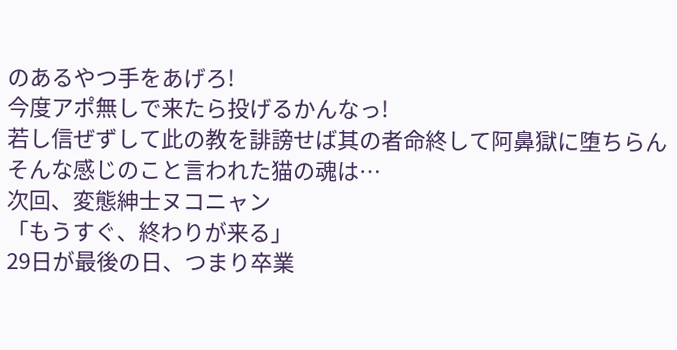のあるやつ手をあげろ!
今度アポ無しで来たら投げるかんなっ!
若し信ぜずして此の教を誹謗せば其の者命終して阿鼻獄に堕ちらん
そんな感じのこと言われた猫の魂は…
次回、変態紳士ヌコニャン
「もうすぐ、終わりが来る」
29日が最後の日、つまり卒業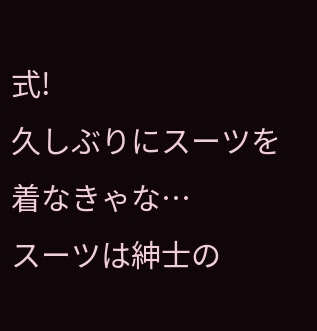式!
久しぶりにスーツを着なきゃな…
スーツは紳士の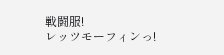戦闘服!
レッツモーフィンっ!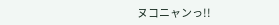ヌコニャンっ!!